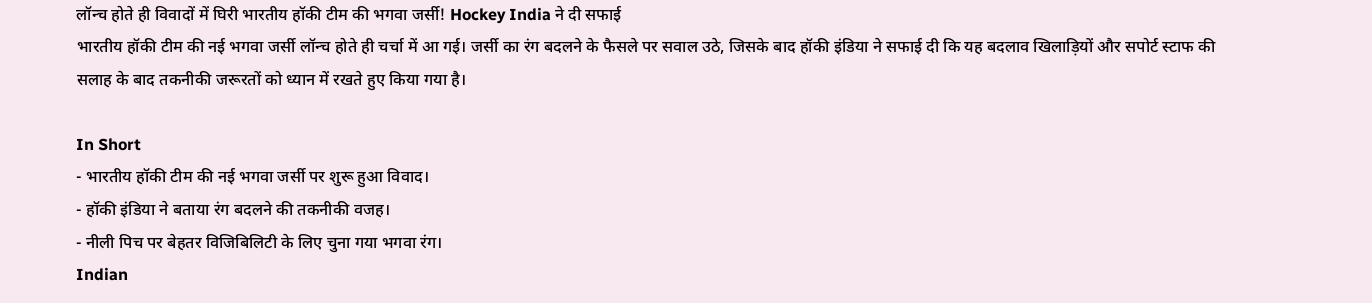लॉन्च होते ही विवादों में घिरी भारतीय हॉकी टीम की भगवा जर्सी! Hockey India ने दी सफाई
भारतीय हॉकी टीम की नई भगवा जर्सी लॉन्च होते ही चर्चा में आ गई। जर्सी का रंग बदलने के फैसले पर सवाल उठे, जिसके बाद हॉकी इंडिया ने सफाई दी कि यह बदलाव खिलाड़ियों और सपोर्ट स्टाफ की सलाह के बाद तकनीकी जरूरतों को ध्यान में रखते हुए किया गया है।

In Short
- भारतीय हॉकी टीम की नई भगवा जर्सी पर शुरू हुआ विवाद।
- हॉकी इंडिया ने बताया रंग बदलने की तकनीकी वजह।
- नीली पिच पर बेहतर विजिबिलिटी के लिए चुना गया भगवा रंग।
Indian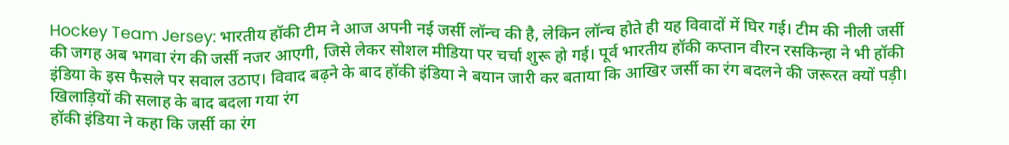Hockey Team Jersey: भारतीय हॉकी टीम ने आज अपनी नई जर्सी लॉन्च की है, लेकिन लॉन्च होते ही यह विवादों में घिर गई। टीम की नीली जर्सी की जगह अब भगवा रंग की जर्सी नजर आएगी, जिसे लेकर सोशल मीडिया पर चर्चा शुरू हो गई। पूर्व भारतीय हॉकी कप्तान वीरन रसकिन्हा ने भी हॉकी इंडिया के इस फैसले पर सवाल उठाए। विवाद बढ़ने के बाद हॉकी इंडिया ने बयान जारी कर बताया कि आखिर जर्सी का रंग बदलने की जरूरत क्यों पड़ी।
खिलाड़ियों की सलाह के बाद बदला गया रंग
हॉकी इंडिया ने कहा कि जर्सी का रंग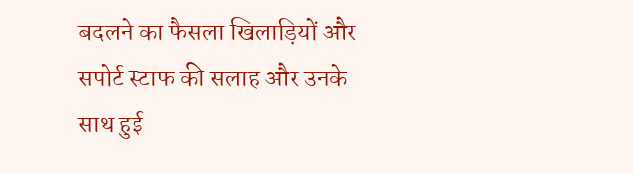बदलने का फैसला खिलाड़ियों और सपोर्ट स्टाफ की सलाह और उनके साथ हुई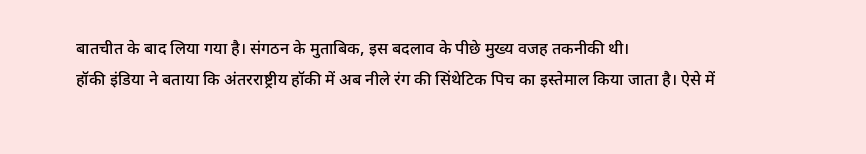बातचीत के बाद लिया गया है। संगठन के मुताबिक, इस बदलाव के पीछे मुख्य वजह तकनीकी थी।
हॉकी इंडिया ने बताया कि अंतरराष्ट्रीय हॉकी में अब नीले रंग की सिंथेटिक पिच का इस्तेमाल किया जाता है। ऐसे में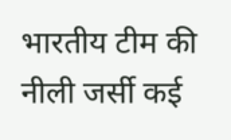भारतीय टीम की नीली जर्सी कई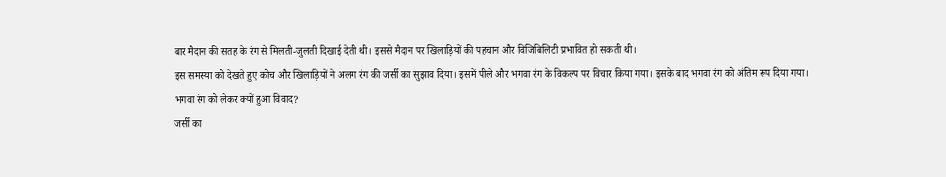बार मैदान की सतह के रंग से मिलती-जुलती दिखाई देती थी। इससे मैदान पर खिलाड़ियों की पहचान और विजिबिलिटी प्रभावित हो सकती थी।
इस समस्या को देखते हुए कोच और खिलाड़ियों ने अलग रंग की जर्सी का सुझाव दिया। इसमें पीले और भगवा रंग के विकल्प पर विचार किया गया। इसके बाद भगवा रंग को अंतिम रूप दिया गया।
भगवा रंग को लेकर क्यों हुआ विवाद?
जर्सी का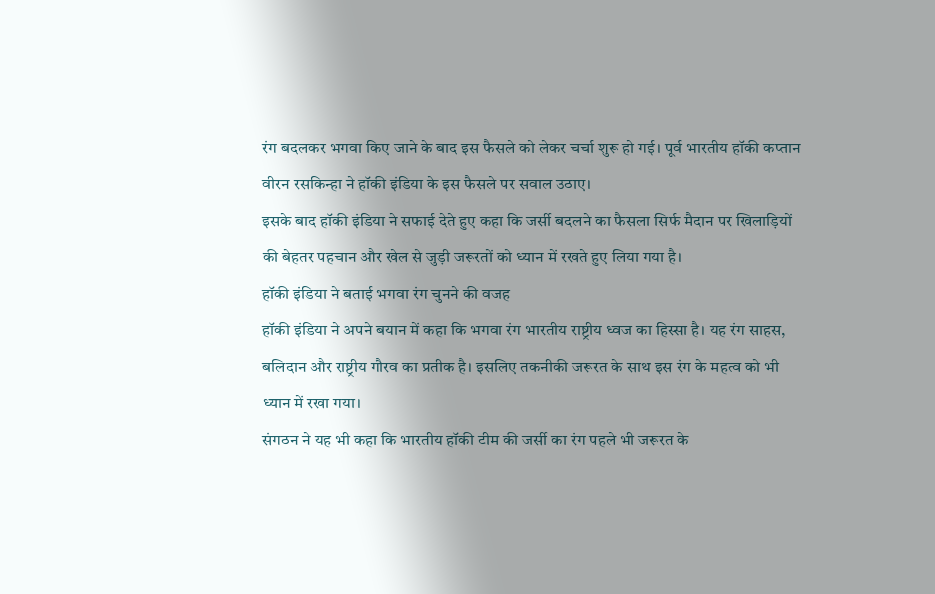रंग बदलकर भगवा किए जाने के बाद इस फैसले को लेकर चर्चा शुरू हो गई। पूर्व भारतीय हॉकी कप्तान वीरन रसकिन्हा ने हॉकी इंडिया के इस फैसले पर सवाल उठाए।
इसके बाद हॉकी इंडिया ने सफाई देते हुए कहा कि जर्सी बदलने का फैसला सिर्फ मैदान पर खिलाड़ियों की बेहतर पहचान और खेल से जुड़ी जरूरतों को ध्यान में रखते हुए लिया गया है।
हॉकी इंडिया ने बताई भगवा रंग चुनने की वजह
हॉकी इंडिया ने अपने बयान में कहा कि भगवा रंग भारतीय राष्ट्रीय ध्वज का हिस्सा है। यह रंग साहस, बलिदान और राष्ट्रीय गौरव का प्रतीक है। इसलिए तकनीकी जरूरत के साथ इस रंग के महत्व को भी ध्यान में रखा गया।
संगठन ने यह भी कहा कि भारतीय हॉकी टीम की जर्सी का रंग पहले भी जरूरत के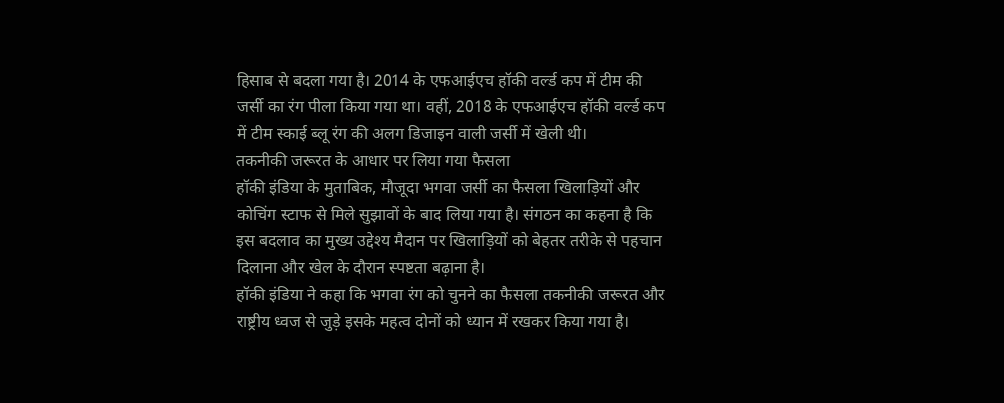हिसाब से बदला गया है। 2014 के एफआईएच हॉकी वर्ल्ड कप में टीम की जर्सी का रंग पीला किया गया था। वहीं, 2018 के एफआईएच हॉकी वर्ल्ड कप में टीम स्काई ब्लू रंग की अलग डिजाइन वाली जर्सी में खेली थी।
तकनीकी जरूरत के आधार पर लिया गया फैसला
हॉकी इंडिया के मुताबिक, मौजूदा भगवा जर्सी का फैसला खिलाड़ियों और कोचिंग स्टाफ से मिले सुझावों के बाद लिया गया है। संगठन का कहना है कि इस बदलाव का मुख्य उद्देश्य मैदान पर खिलाड़ियों को बेहतर तरीके से पहचान दिलाना और खेल के दौरान स्पष्टता बढ़ाना है।
हॉकी इंडिया ने कहा कि भगवा रंग को चुनने का फैसला तकनीकी जरूरत और राष्ट्रीय ध्वज से जुड़े इसके महत्व दोनों को ध्यान में रखकर किया गया है।